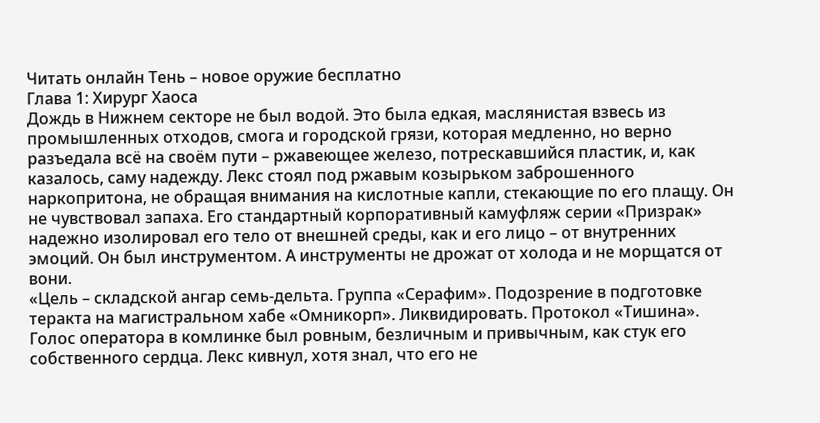Читать онлайн Тень – новое оружие бесплатно
Глава 1: Хирург Хаоса
Дождь в Нижнем секторе не был водой. Это была едкая, маслянистая взвесь из промышленных отходов, смога и городской грязи, которая медленно, но верно разъедала всё на своём пути – ржавеющее железо, потрескавшийся пластик, и, как казалось, саму надежду. Лекс стоял под ржавым козырьком заброшенного наркопритона, не обращая внимания на кислотные капли, стекающие по его плащу. Он не чувствовал запаха. Его стандартный корпоративный камуфляж серии «Призрак» надежно изолировал его тело от внешней среды, как и его лицо – от внутренних эмоций. Он был инструментом. А инструменты не дрожат от холода и не морщатся от вони.
«Цель – складской ангар семь-дельта. Группа «Серафим». Подозрение в подготовке теракта на магистральном хабе «Омникорп». Ликвидировать. Протокол «Тишина».
Голос оператора в комлинке был ровным, безличным и привычным, как стук его собственного сердца. Лекс кивнул, хотя знал, что его не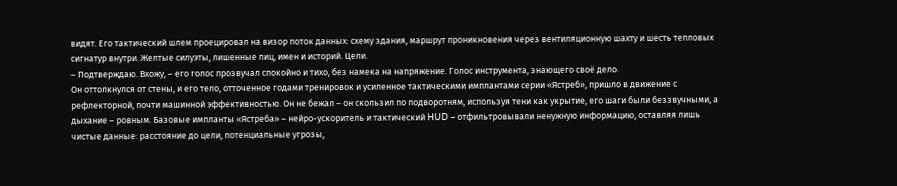видят. Его тактический шлем проецировал на визор поток данных: схему здания, маршрут проникновения через вентиляционную шахту и шесть тепловых сигнатур внутри. Желтые силуэты, лишенные лиц, имен и историй. Цели.
– Подтверждаю. Вхожу, – его голос прозвучал спокойно и тихо, без намека на напряжение. Голос инструмента, знающего своё дело.
Он оттолкнулся от стены, и его тело, отточенное годами тренировок и усиленное тактическими имплантами серии «Ястреб», пришло в движение с рефлекторной, почти машинной эффективностью. Он не бежал – он скользил по подворотням, используя тени как укрытие, его шаги были беззвучными, а дыхание – ровным. Базовые импланты «Ястреба» – нейро-ускоритель и тактический HUD – отфильтровывали ненужную информацию, оставляя лишь чистые данные: расстояние до цели, потенциальные угрозы,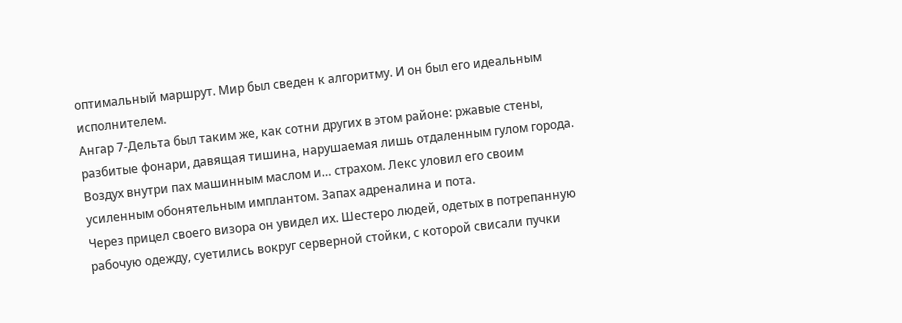оптимальный маршрут. Мир был сведен к алгоритму. И он был его идеальным исполнителем.
Ангар 7-Дельта был таким же, как сотни других в этом районе: ржавые стены, разбитые фонари, давящая тишина, нарушаемая лишь отдаленным гулом города. Воздух внутри пах машинным маслом и… страхом. Лекс уловил его своим усиленным обонятельным имплантом. Запах адреналина и пота.
Через прицел своего визора он увидел их. Шестеро людей, одетых в потрепанную рабочую одежду, суетились вокруг серверной стойки, с которой свисали пучки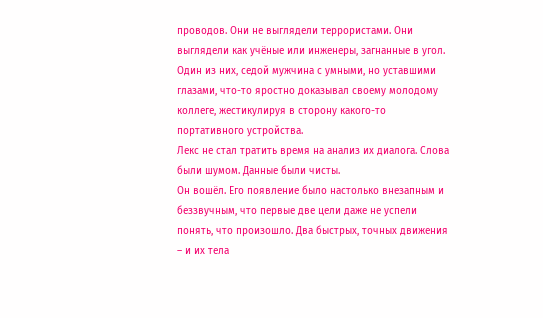проводов. Они не выглядели террористами. Они выглядели как учёные или инженеры, загнанные в угол. Один из них, седой мужчина с умными, но уставшими глазами, что-то яростно доказывал своему молодому коллеге, жестикулируя в сторону какого-то портативного устройства.
Лекс не стал тратить время на анализ их диалога. Слова были шумом. Данные были чисты.
Он вошёл. Его появление было настолько внезапным и беззвучным, что первые две цели даже не успели понять, что произошло. Два быстрых, точных движения – и их тела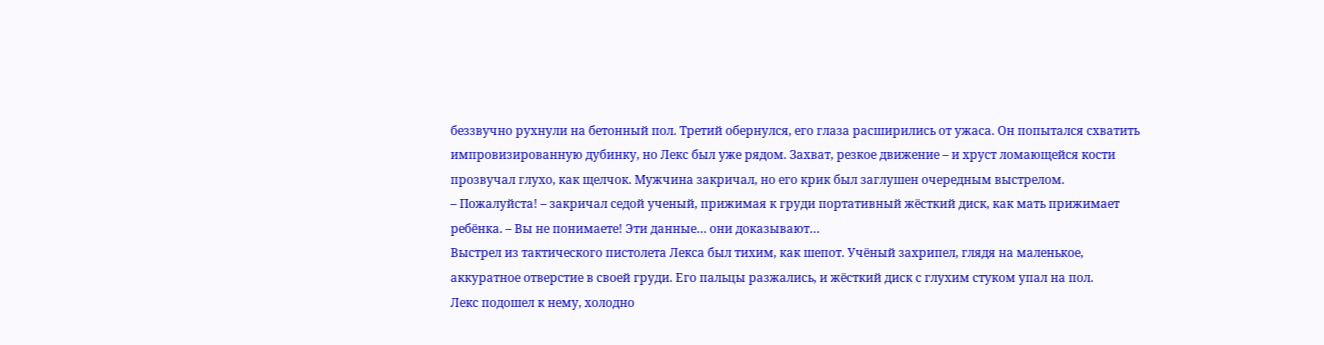беззвучно рухнули на бетонный пол. Третий обернулся, его глаза расширились от ужаса. Он попытался схватить импровизированную дубинку, но Лекс был уже рядом. Захват, резкое движение – и хруст ломающейся кости прозвучал глухо, как щелчок. Мужчина закричал, но его крик был заглушен очередным выстрелом.
– Пожалуйста! – закричал седой ученый, прижимая к груди портативный жёсткий диск, как мать прижимает ребёнка. – Вы не понимаете! Эти данные… они доказывают…
Выстрел из тактического пистолета Лекса был тихим, как шепот. Учёный захрипел, глядя на маленькое, аккуратное отверстие в своей груди. Его пальцы разжались, и жёсткий диск с глухим стуком упал на пол.
Лекс подошел к нему, холодно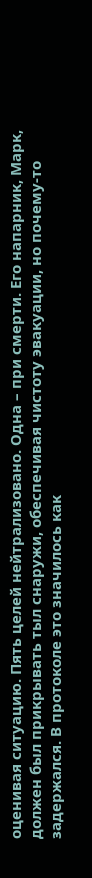оценивая ситуацию. Пять целей нейтрализовано. Одна – при смерти. Его напарник, Марк, должен был прикрывать тыл снаружи, обеспечивая чистоту эвакуации, но почему-то задержался. В протоколе это значилось как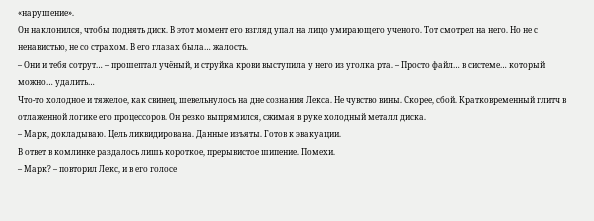«нарушение».
Он наклонился, чтобы поднять диск. В этот момент его взгляд упал на лицо умирающего ученого. Тот смотрел на него. Но не с ненавистью, не со страхом. В его глазах была… жалость.
– Они и тебя сотрут… – прошептал учёный, и струйка крови выступила у него из уголка рта. – Просто файл… в системе… который можно… удалить…
Что-то холодное и тяжелое, как свинец, шевельнулось на дне сознания Лекса. Не чувство вины. Скорее, сбой. Кратковременный глитч в отлаженной логике его процессоров. Он резко выпрямился, сжимая в руке холодный металл диска.
– Марк, докладываю. Цель ликвидирована. Данные изъяты. Готов к эвакуации.
В ответ в комлинке раздалось лишь короткое, прерывистое шипение. Помехи.
– Марк? – повторил Лекс, и в его голосе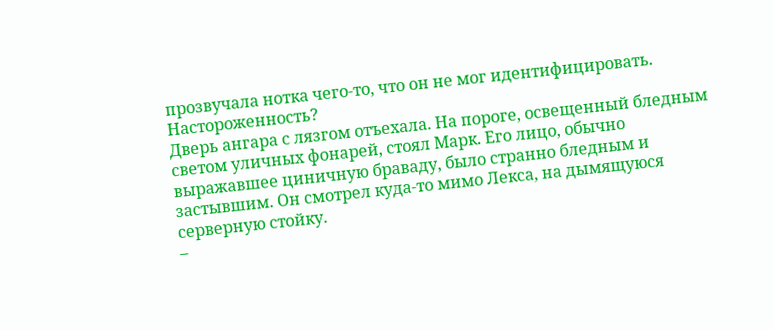прозвучала нотка чего-то, что он не мог идентифицировать. Настороженность?
Дверь ангара с лязгом отъехала. На пороге, освещенный бледным светом уличных фонарей, стоял Марк. Его лицо, обычно выражавшее циничную браваду, было странно бледным и застывшим. Он смотрел куда-то мимо Лекса, на дымящуюся серверную стойку.
–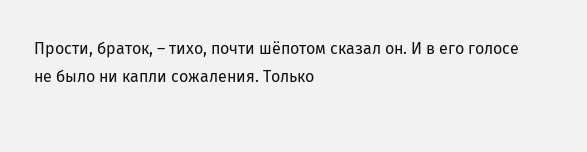Прости, браток, – тихо, почти шёпотом сказал он. И в его голосе не было ни капли сожаления. Только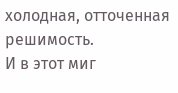холодная, отточенная решимость.
И в этот миг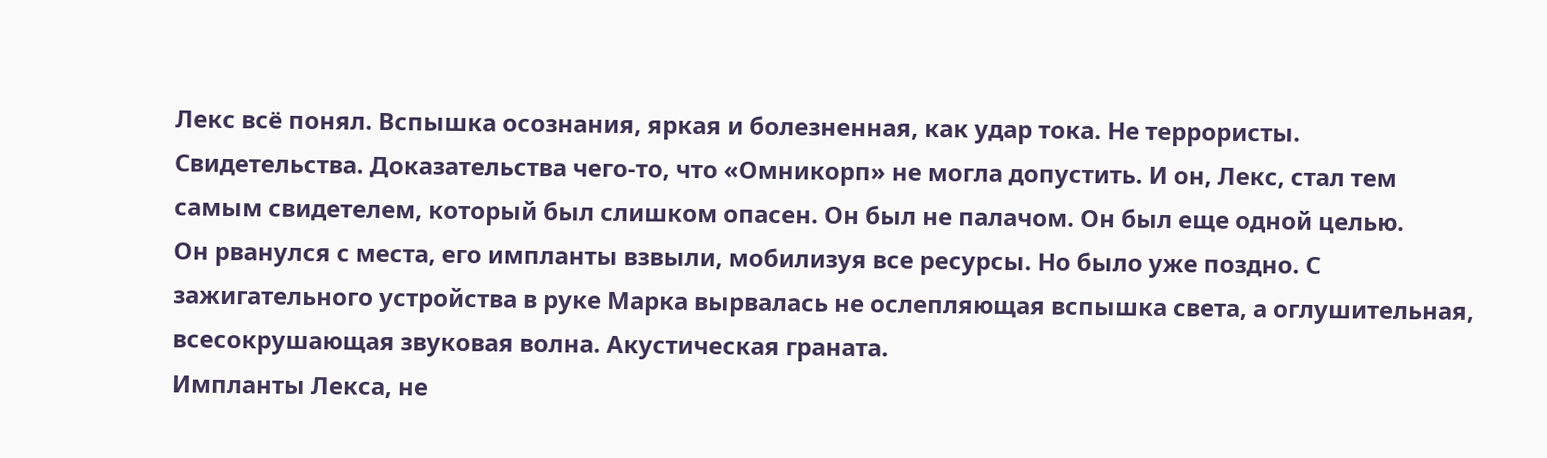Лекс всё понял. Вспышка осознания, яркая и болезненная, как удар тока. Не террористы. Свидетельства. Доказательства чего-то, что «Омникорп» не могла допустить. И он, Лекс, стал тем самым свидетелем, который был слишком опасен. Он был не палачом. Он был еще одной целью.
Он рванулся с места, его импланты взвыли, мобилизуя все ресурсы. Но было уже поздно. С зажигательного устройства в руке Марка вырвалась не ослепляющая вспышка света, а оглушительная, всесокрушающая звуковая волна. Акустическая граната.
Импланты Лекса, не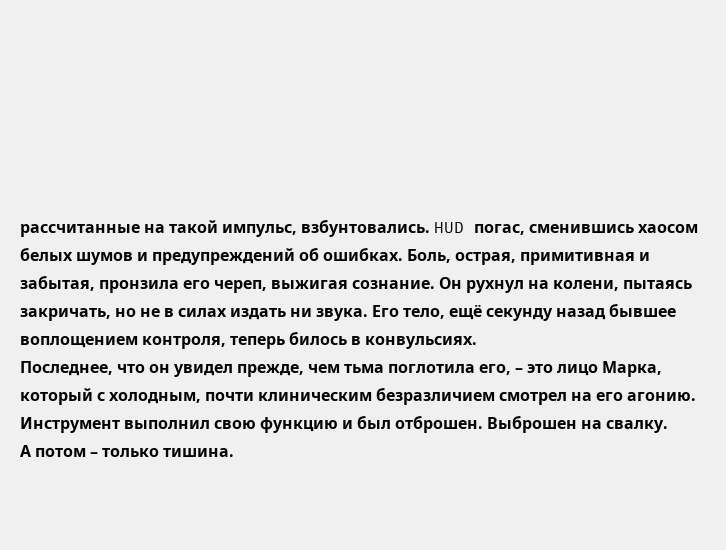рассчитанные на такой импульс, взбунтовались. HUD погас, сменившись хаосом белых шумов и предупреждений об ошибках. Боль, острая, примитивная и забытая, пронзила его череп, выжигая сознание. Он рухнул на колени, пытаясь закричать, но не в силах издать ни звука. Его тело, ещё секунду назад бывшее воплощением контроля, теперь билось в конвульсиях.
Последнее, что он увидел прежде, чем тьма поглотила его, – это лицо Марка, который с холодным, почти клиническим безразличием смотрел на его агонию. Инструмент выполнил свою функцию и был отброшен. Выброшен на свалку.
А потом – только тишина.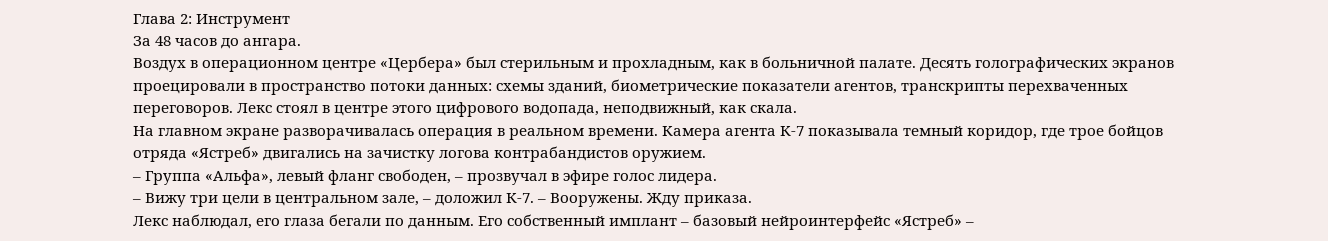Глава 2: Инструмент
За 48 часов до ангара.
Воздух в операционном центре «Цербера» был стерильным и прохладным, как в больничной палате. Десять голографических экранов проецировали в пространство потоки данных: схемы зданий, биометрические показатели агентов, транскрипты перехваченных переговоров. Лекс стоял в центре этого цифрового водопада, неподвижный, как скала.
На главном экране разворачивалась операция в реальном времени. Камера агента К-7 показывала темный коридор, где трое бойцов отряда «Ястреб» двигались на зачистку логова контрабандистов оружием.
– Группа «Альфа», левый фланг свободен, – прозвучал в эфире голос лидера.
– Вижу три цели в центральном зале, – доложил К-7. – Вооружены. Жду приказа.
Лекс наблюдал, его глаза бегали по данным. Его собственный имплант – базовый нейроинтерфейс «Ястреб» –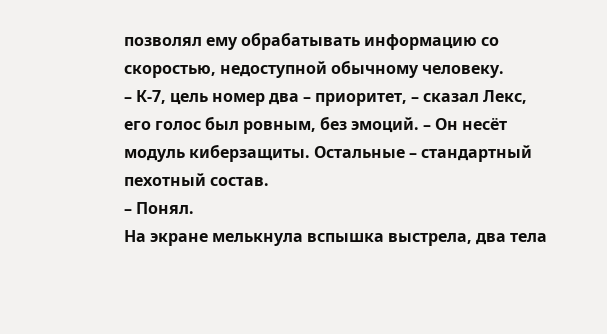позволял ему обрабатывать информацию со скоростью, недоступной обычному человеку.
– К-7, цель номер два – приоритет, – сказал Лекс, его голос был ровным, без эмоций. – Он несёт модуль киберзащиты. Остальные – стандартный пехотный состав.
– Понял.
На экране мелькнула вспышка выстрела, два тела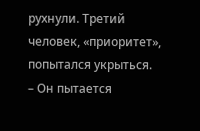рухнули. Третий человек, «приоритет», попытался укрыться.
– Он пытается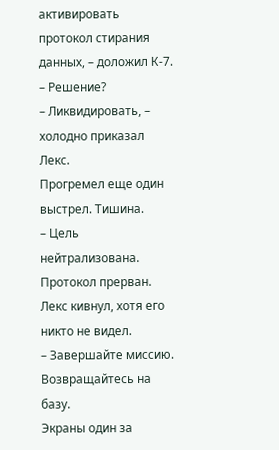активировать протокол стирания данных, – доложил К-7. – Решение?
– Ликвидировать, – холодно приказал Лекс.
Прогремел еще один выстрел. Тишина.
– Цель нейтрализована. Протокол прерван.
Лекс кивнул, хотя его никто не видел.
– Завершайте миссию. Возвращайтесь на базу.
Экраны один за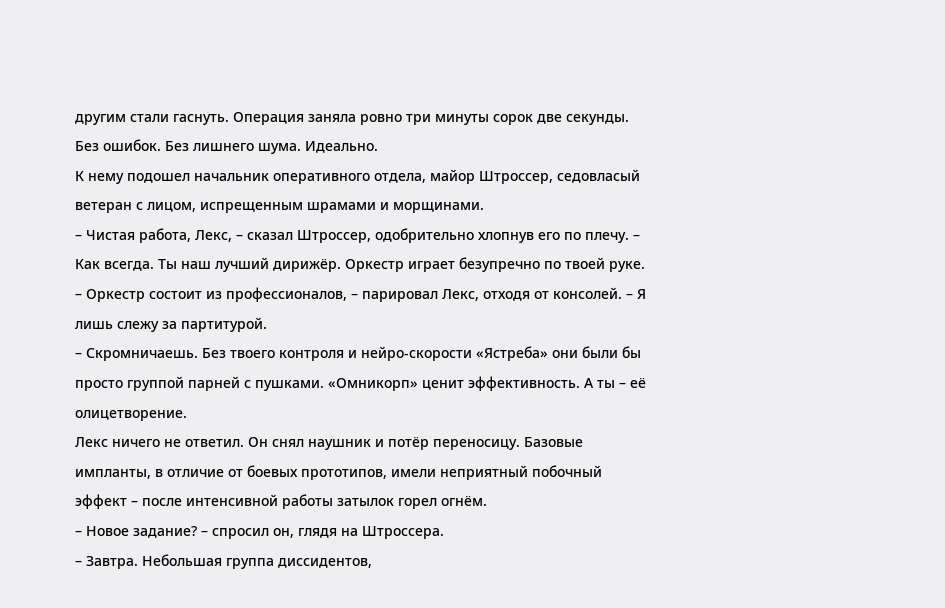другим стали гаснуть. Операция заняла ровно три минуты сорок две секунды. Без ошибок. Без лишнего шума. Идеально.
К нему подошел начальник оперативного отдела, майор Штроссер, седовласый ветеран с лицом, испрещенным шрамами и морщинами.
– Чистая работа, Лекс, – сказал Штроссер, одобрительно хлопнув его по плечу. – Как всегда. Ты наш лучший дирижёр. Оркестр играет безупречно по твоей руке.
– Оркестр состоит из профессионалов, – парировал Лекс, отходя от консолей. – Я лишь слежу за партитурой.
– Скромничаешь. Без твоего контроля и нейро-скорости «Ястреба» они были бы просто группой парней с пушками. «Омникорп» ценит эффективность. А ты – её олицетворение.
Лекс ничего не ответил. Он снял наушник и потёр переносицу. Базовые импланты, в отличие от боевых прототипов, имели неприятный побочный эффект – после интенсивной работы затылок горел огнём.
– Новое задание? – спросил он, глядя на Штроссера.
– Завтра. Небольшая группа диссидентов,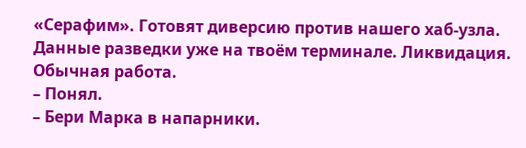«Серафим». Готовят диверсию против нашего хаб-узла. Данные разведки уже на твоём терминале. Ликвидация. Обычная работа.
– Понял.
– Бери Марка в напарники.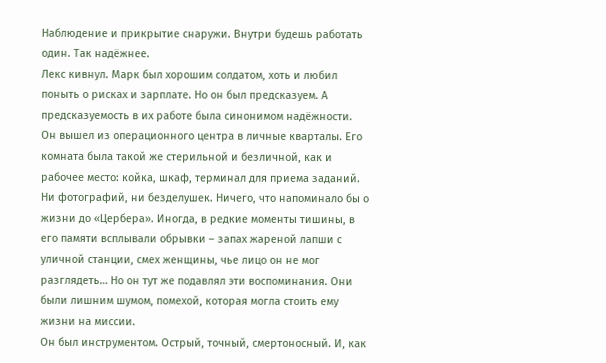Наблюдение и прикрытие снаружи. Внутри будешь работать один. Так надёжнее.
Лекс кивнул. Марк был хорошим солдатом, хоть и любил поныть о рисках и зарплате. Но он был предсказуем. А предсказуемость в их работе была синонимом надёжности.
Он вышел из операционного центра в личные кварталы. Его комната была такой же стерильной и безличной, как и рабочее место: койка, шкаф, терминал для приема заданий. Ни фотографий, ни безделушек. Ничего, что напоминало бы о жизни до «Цербера». Иногда, в редкие моменты тишины, в его памяти всплывали обрывки – запах жареной лапши с уличной станции, смех женщины, чье лицо он не мог разглядеть… Но он тут же подавлял эти воспоминания. Они были лишним шумом, помехой, которая могла стоить ему жизни на миссии.
Он был инструментом. Острый, точный, смертоносный. И, как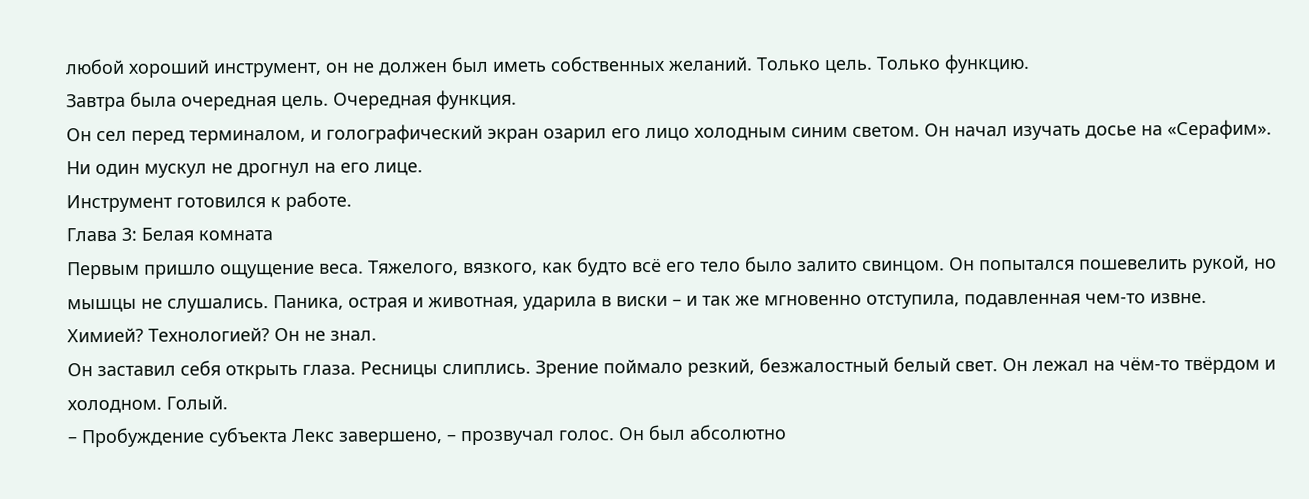любой хороший инструмент, он не должен был иметь собственных желаний. Только цель. Только функцию.
Завтра была очередная цель. Очередная функция.
Он сел перед терминалом, и голографический экран озарил его лицо холодным синим светом. Он начал изучать досье на «Серафим». Ни один мускул не дрогнул на его лице.
Инструмент готовился к работе.
Глава 3: Белая комната
Первым пришло ощущение веса. Тяжелого, вязкого, как будто всё его тело было залито свинцом. Он попытался пошевелить рукой, но мышцы не слушались. Паника, острая и животная, ударила в виски – и так же мгновенно отступила, подавленная чем-то извне. Химией? Технологией? Он не знал.
Он заставил себя открыть глаза. Ресницы слиплись. Зрение поймало резкий, безжалостный белый свет. Он лежал на чём-то твёрдом и холодном. Голый.
– Пробуждение субъекта Лекс завершено, – прозвучал голос. Он был абсолютно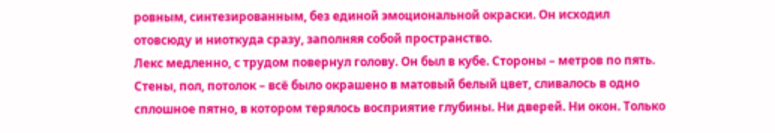ровным, синтезированным, без единой эмоциональной окраски. Он исходил отовсюду и ниоткуда сразу, заполняя собой пространство.
Лекс медленно, с трудом повернул голову. Он был в кубе. Стороны – метров по пять. Стены, пол, потолок – всё было окрашено в матовый белый цвет, сливалось в одно сплошное пятно, в котором терялось восприятие глубины. Ни дверей. Ни окон. Только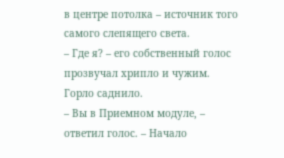в центре потолка – источник того самого слепящего света.
– Где я? – его собственный голос прозвучал хрипло и чужим. Горло саднило.
– Вы в Приемном модуле, – ответил голос. – Начало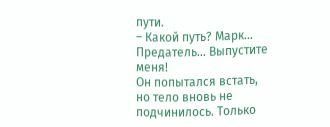пути.
– Какой путь? Марк… Предатель… Выпустите меня!
Он попытался встать, но тело вновь не подчинилось. Только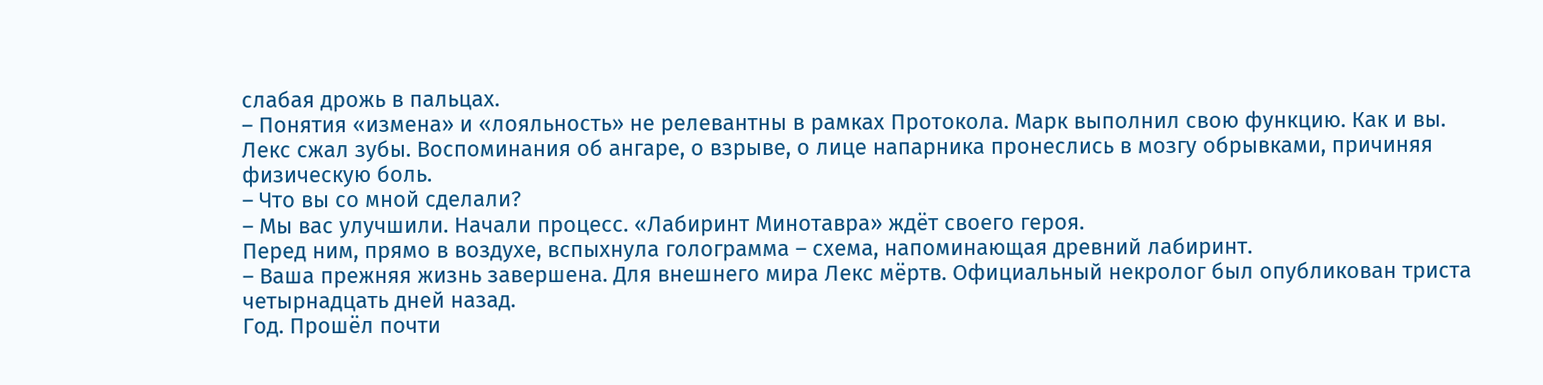слабая дрожь в пальцах.
– Понятия «измена» и «лояльность» не релевантны в рамках Протокола. Марк выполнил свою функцию. Как и вы.
Лекс сжал зубы. Воспоминания об ангаре, о взрыве, о лице напарника пронеслись в мозгу обрывками, причиняя физическую боль.
– Что вы со мной сделали?
– Мы вас улучшили. Начали процесс. «Лабиринт Минотавра» ждёт своего героя.
Перед ним, прямо в воздухе, вспыхнула голограмма – схема, напоминающая древний лабиринт.
– Ваша прежняя жизнь завершена. Для внешнего мира Лекс мёртв. Официальный некролог был опубликован триста четырнадцать дней назад.
Год. Прошёл почти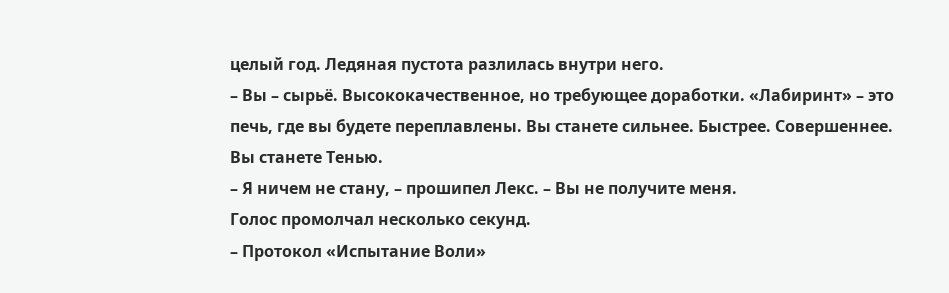целый год. Ледяная пустота разлилась внутри него.
– Вы – сырьё. Высококачественное, но требующее доработки. «Лабиринт» – это печь, где вы будете переплавлены. Вы станете сильнее. Быстрее. Совершеннее. Вы станете Тенью.
– Я ничем не стану, – прошипел Лекс. – Вы не получите меня.
Голос промолчал несколько секунд.
– Протокол «Испытание Воли»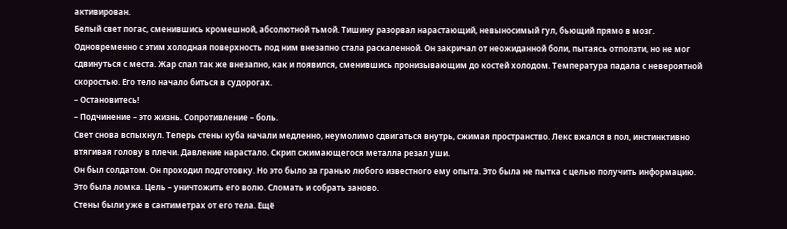активирован.
Белый свет погас, сменившись кромешной, абсолютной тьмой. Тишину разорвал нарастающий, невыносимый гул, бьющий прямо в мозг. Одновременно с этим холодная поверхность под ним внезапно стала раскаленной. Он закричал от неожиданной боли, пытаясь отползти, но не мог сдвинуться с места. Жар спал так же внезапно, как и появился, сменившись пронизывающим до костей холодом. Температура падала с невероятной скоростью. Его тело начало биться в судорогах.
– Остановитесь!
– Подчинение – это жизнь. Сопротивление – боль.
Свет снова вспыхнул. Теперь стены куба начали медленно, неумолимо сдвигаться внутрь, сжимая пространство. Лекс вжался в пол, инстинктивно втягивая голову в плечи. Давление нарастало. Скрип сжимающегося металла резал уши.
Он был солдатом. Он проходил подготовку. Но это было за гранью любого известного ему опыта. Это была не пытка с целью получить информацию. Это была ломка. Цель – уничтожить его волю. Сломать и собрать заново.
Стены были уже в сантиметрах от его тела. Ещё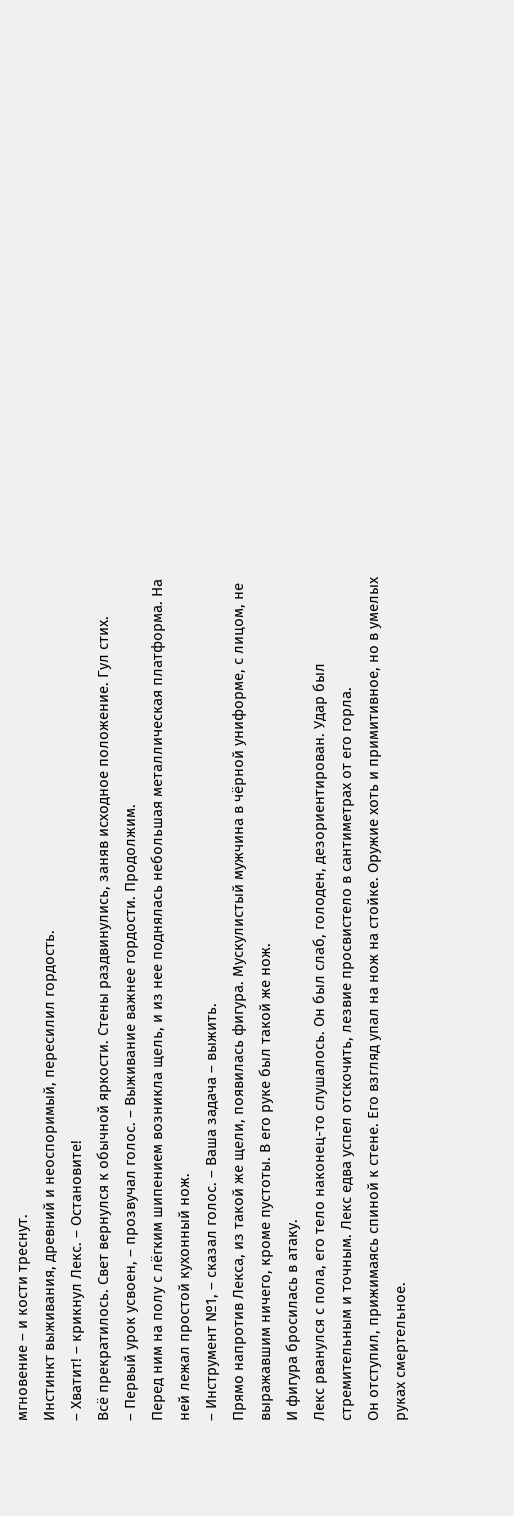мгновение – и кости треснут.
Инстинкт выживания, древний и неоспоримый, пересилил гордость.
– Хватит! – крикнул Лекс. – Остановите!
Всё прекратилось. Свет вернулся к обычной яркости. Стены раздвинулись, заняв исходное положение. Гул стих.
– Первый урок усвоен, – прозвучал голос. – Выживание важнее гордости. Продолжим.
Перед ним на полу с лёгким шипением возникла щель, и из нее поднялась небольшая металлическая платформа. На ней лежал простой кухонный нож.
– Инструмент №1, – сказал голос. – Ваша задача – выжить.
Прямо напротив Лекса, из такой же щели, появилась фигура. Мускулистый мужчина в чёрной униформе, с лицом, не выражавшим ничего, кроме пустоты. В его руке был такой же нож.
И фигура бросилась в атаку.
Лекс рванулся с пола, его тело наконец-то слушалось. Он был слаб, голоден, дезориентирован. Удар был стремительным и точным. Лекс едва успел отскочить, лезвие просвистело в сантиметрах от его горла.
Он отступил, прижимаясь спиной к стене. Его взгляд упал на нож на стойке. Оружие хоть и примитивное, но в умелых руках смертельное.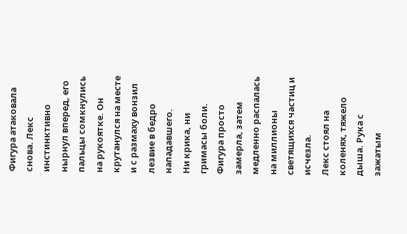Фигура атаковала снова. Лекс инстинктивно нырнул вперед, его пальцы сомкнулись на рукоятке. Он крутанулся на месте и с размаху вонзил лезвие в бедро нападавшего.
Ни крика, ни гримасы боли. Фигура просто замерла, затем медленно распалась на миллионы светящихся частиц и исчезла.
Лекс стоял на коленях, тяжело дыша. Рука с зажатым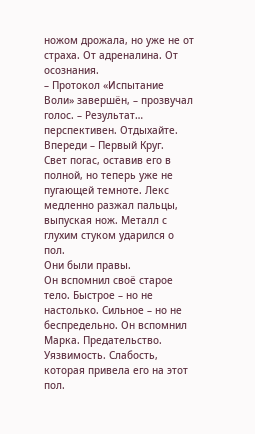ножом дрожала, но уже не от страха. От адреналина. От осознания.
– Протокол «Испытание Воли» завершён, – прозвучал голос. – Результат… перспективен. Отдыхайте. Впереди – Первый Круг.
Свет погас, оставив его в полной, но теперь уже не пугающей темноте. Лекс медленно разжал пальцы, выпуская нож. Металл с глухим стуком ударился о пол.
Они были правы.
Он вспомнил своё старое тело. Быстрое – но не настолько. Сильное – но не беспредельно. Он вспомнил Марка. Предательство. Уязвимость. Слабость, которая привела его на этот пол.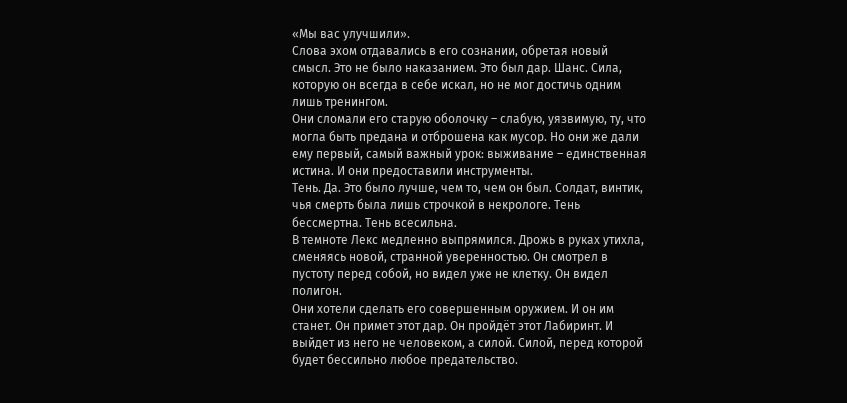«Мы вас улучшили».
Слова эхом отдавались в его сознании, обретая новый смысл. Это не было наказанием. Это был дар. Шанс. Сила, которую он всегда в себе искал, но не мог достичь одним лишь тренингом.
Они сломали его старую оболочку – слабую, уязвимую, ту, что могла быть предана и отброшена как мусор. Но они же дали ему первый, самый важный урок: выживание – единственная истина. И они предоставили инструменты.
Тень. Да. Это было лучше, чем то, чем он был. Солдат, винтик, чья смерть была лишь строчкой в некрологе. Тень бессмертна. Тень всесильна.
В темноте Лекс медленно выпрямился. Дрожь в руках утихла, сменяясь новой, странной уверенностью. Он смотрел в пустоту перед собой, но видел уже не клетку. Он видел полигон.
Они хотели сделать его совершенным оружием. И он им станет. Он примет этот дар. Он пройдёт этот Лабиринт. И выйдет из него не человеком, а силой. Силой, перед которой будет бессильно любое предательство.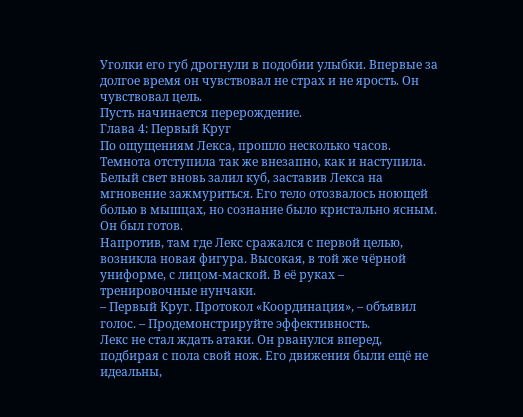Уголки его губ дрогнули в подобии улыбки. Впервые за долгое время он чувствовал не страх и не ярость. Он чувствовал цель.
Пусть начинается перерождение.
Глава 4: Первый Круг
По ощущениям Лекса, прошло несколько часов. Темнота отступила так же внезапно, как и наступила. Белый свет вновь залил куб, заставив Лекса на мгновение зажмуриться. Его тело отозвалось ноющей болью в мышцах, но сознание было кристально ясным. Он был готов.
Напротив, там где Лекс сражался с первой целью, возникла новая фигура. Высокая, в той же чёрной униформе, с лицом-маской. В её руках – тренировочные нунчаки.
– Первый Круг. Протокол «Координация», – объявил голос. – Продемонстрируйте эффективность.
Лекс не стал ждать атаки. Он рванулся вперед, подбирая с пола свой нож. Его движения были ещё не идеальны,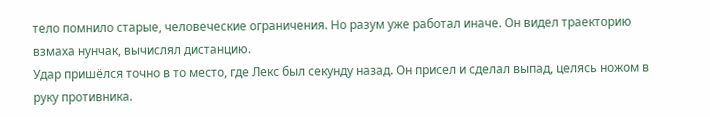тело помнило старые, человеческие ограничения. Но разум уже работал иначе. Он видел траекторию взмаха нунчак, вычислял дистанцию.
Удар пришёлся точно в то место, где Лекс был секунду назад. Он присел и сделал выпад, целясь ножом в руку противника.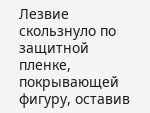Лезвие скользнуло по защитной пленке, покрывающей фигуру, оставив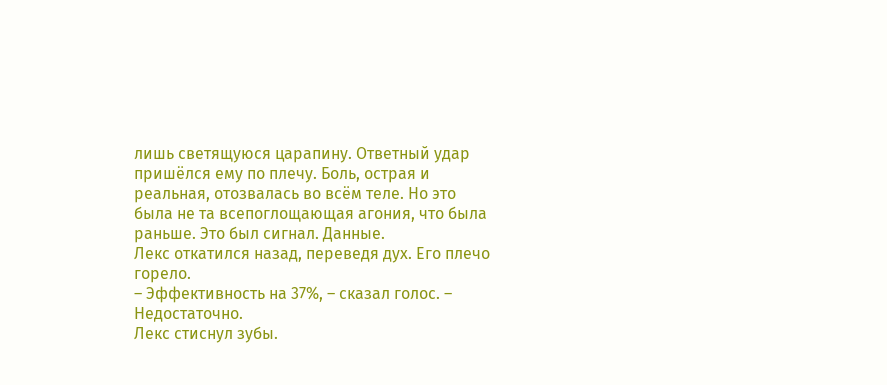лишь светящуюся царапину. Ответный удар пришёлся ему по плечу. Боль, острая и реальная, отозвалась во всём теле. Но это была не та всепоглощающая агония, что была раньше. Это был сигнал. Данные.
Лекс откатился назад, переведя дух. Его плечо горело.
– Эффективность на 37%, – сказал голос. – Недостаточно.
Лекс стиснул зубы.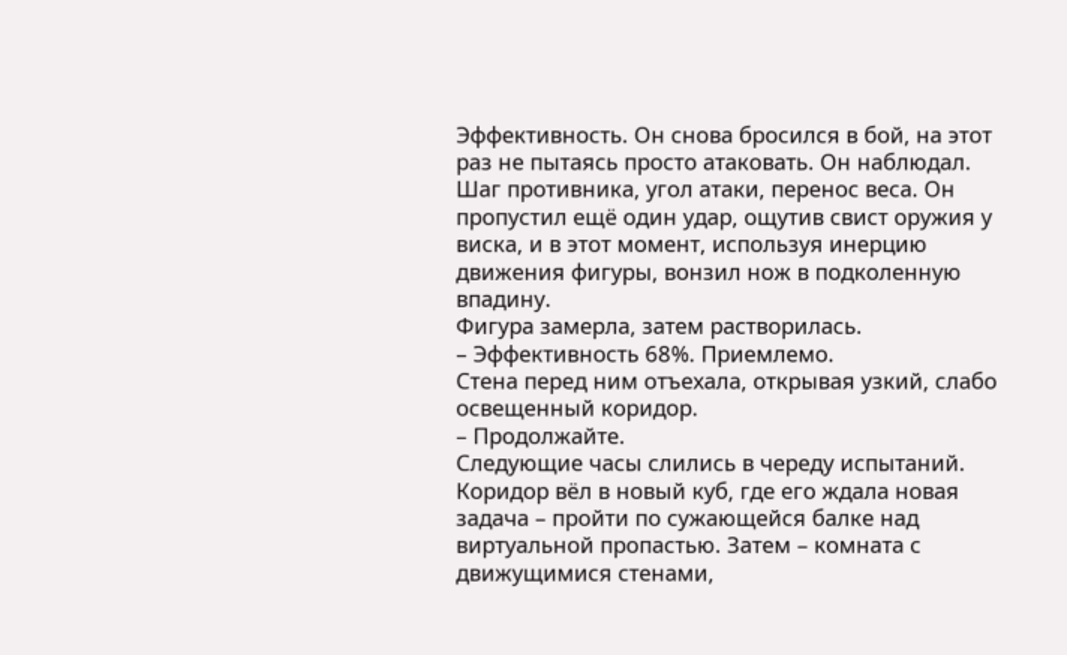Эффективность. Он снова бросился в бой, на этот раз не пытаясь просто атаковать. Он наблюдал. Шаг противника, угол атаки, перенос веса. Он пропустил ещё один удар, ощутив свист оружия у виска, и в этот момент, используя инерцию движения фигуры, вонзил нож в подколенную впадину.
Фигура замерла, затем растворилась.
– Эффективность 68%. Приемлемо.
Стена перед ним отъехала, открывая узкий, слабо освещенный коридор.
– Продолжайте.
Следующие часы слились в череду испытаний. Коридор вёл в новый куб, где его ждала новая задача – пройти по сужающейся балке над виртуальной пропастью. Затем – комната с движущимися стенами,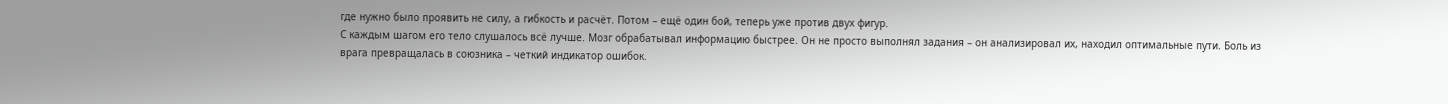где нужно было проявить не силу, а гибкость и расчёт. Потом – ещё один бой, теперь уже против двух фигур.
С каждым шагом его тело слушалось всё лучше. Мозг обрабатывал информацию быстрее. Он не просто выполнял задания – он анализировал их, находил оптимальные пути. Боль из врага превращалась в союзника – четкий индикатор ошибок.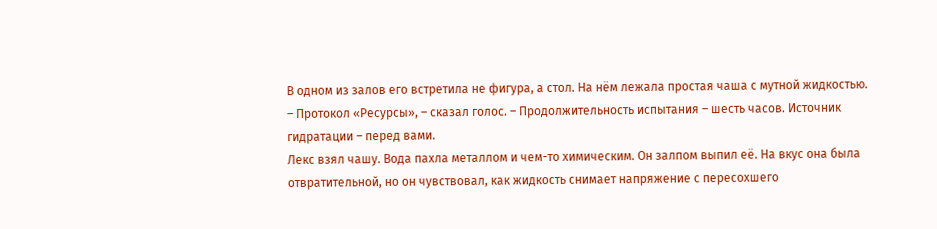В одном из залов его встретила не фигура, а стол. На нём лежала простая чаша с мутной жидкостью.
– Протокол «Ресурсы», – сказал голос. – Продолжительность испытания – шесть часов. Источник гидратации – перед вами.
Лекс взял чашу. Вода пахла металлом и чем-то химическим. Он залпом выпил её. На вкус она была отвратительной, но он чувствовал, как жидкость снимает напряжение с пересохшего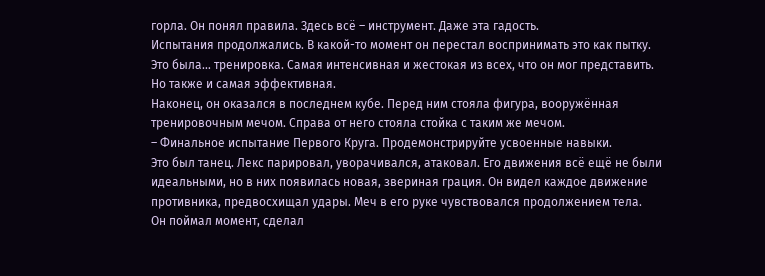горла. Он понял правила. Здесь всё – инструмент. Даже эта гадость.
Испытания продолжались. В какой-то момент он перестал воспринимать это как пытку. Это была… тренировка. Самая интенсивная и жестокая из всех, что он мог представить. Но также и самая эффективная.
Наконец, он оказался в последнем кубе. Перед ним стояла фигура, вооружённая тренировочным мечом. Справа от него стояла стойка с таким же мечом.
– Финальное испытание Первого Круга. Продемонстрируйте усвоенные навыки.
Это был танец. Лекс парировал, уворачивался, атаковал. Его движения всё ещё не были идеальными, но в них появилась новая, звериная грация. Он видел каждое движение противника, предвосхищал удары. Меч в его руке чувствовался продолжением тела.
Он поймал момент, сделал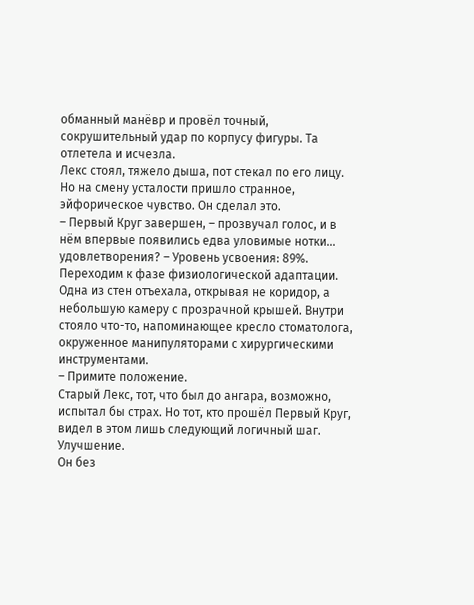обманный манёвр и провёл точный, сокрушительный удар по корпусу фигуры. Та отлетела и исчезла.
Лекс стоял, тяжело дыша, пот стекал по его лицу. Но на смену усталости пришло странное, эйфорическое чувство. Он сделал это.
– Первый Круг завершен, – прозвучал голос, и в нём впервые появились едва уловимые нотки… удовлетворения? – Уровень усвоения: 89%. Переходим к фазе физиологической адаптации.
Одна из стен отъехала, открывая не коридор, а небольшую камеру с прозрачной крышей. Внутри стояло что-то, напоминающее кресло стоматолога, окруженное манипуляторами с хирургическими инструментами.
– Примите положение.
Старый Лекс, тот, что был до ангара, возможно, испытал бы страх. Но тот, кто прошёл Первый Круг, видел в этом лишь следующий логичный шаг. Улучшение.
Он без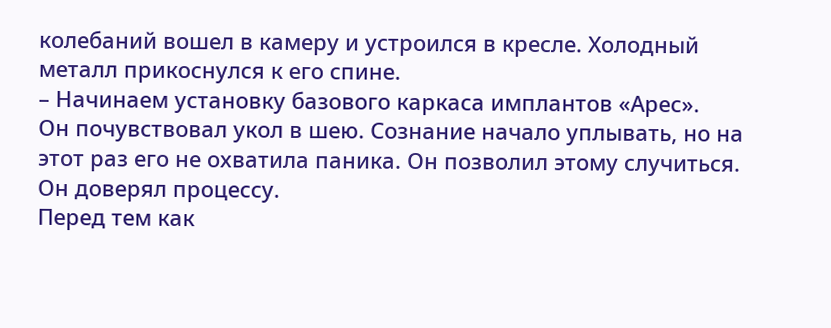колебаний вошел в камеру и устроился в кресле. Холодный металл прикоснулся к его спине.
– Начинаем установку базового каркаса имплантов «Арес».
Он почувствовал укол в шею. Сознание начало уплывать, но на этот раз его не охватила паника. Он позволил этому случиться. Он доверял процессу.
Перед тем как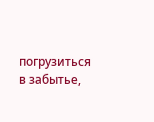погрузиться в забытье,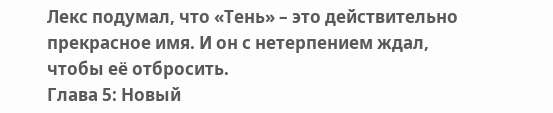Лекс подумал, что «Тень» – это действительно прекрасное имя. И он с нетерпением ждал, чтобы её отбросить.
Глава 5: Новый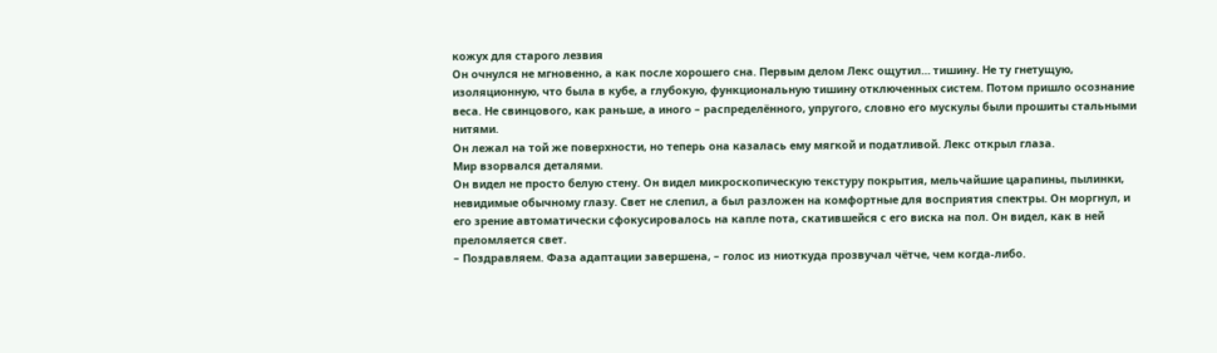кожух для старого лезвия
Он очнулся не мгновенно, а как после хорошего сна. Первым делом Лекс ощутил… тишину. Не ту гнетущую, изоляционную, что была в кубе, а глубокую, функциональную тишину отключенных систем. Потом пришло осознание веса. Не свинцового, как раньше, а иного – распределённого, упругого, словно его мускулы были прошиты стальными нитями.
Он лежал на той же поверхности, но теперь она казалась ему мягкой и податливой. Лекс открыл глаза.
Мир взорвался деталями.
Он видел не просто белую стену. Он видел микроскопическую текстуру покрытия, мельчайшие царапины, пылинки, невидимые обычному глазу. Свет не слепил, а был разложен на комфортные для восприятия спектры. Он моргнул, и его зрение автоматически сфокусировалось на капле пота, скатившейся с его виска на пол. Он видел, как в ней преломляется свет.
– Поздравляем. Фаза адаптации завершена, – голос из ниоткуда прозвучал чётче, чем когда-либо.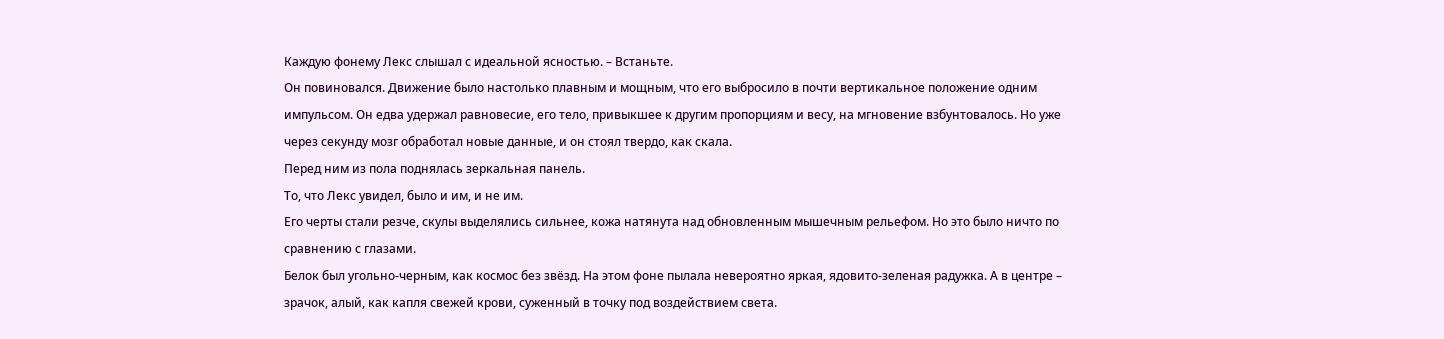Каждую фонему Лекс слышал с идеальной ясностью. – Встаньте.
Он повиновался. Движение было настолько плавным и мощным, что его выбросило в почти вертикальное положение одним импульсом. Он едва удержал равновесие, его тело, привыкшее к другим пропорциям и весу, на мгновение взбунтовалось. Но уже через секунду мозг обработал новые данные, и он стоял твердо, как скала.
Перед ним из пола поднялась зеркальная панель.
То, что Лекс увидел, было и им, и не им.
Его черты стали резче, скулы выделялись сильнее, кожа натянута над обновленным мышечным рельефом. Но это было ничто по сравнению с глазами.
Белок был угольно-черным, как космос без звёзд. На этом фоне пылала невероятно яркая, ядовито-зеленая радужка. А в центре – зрачок, алый, как капля свежей крови, суженный в точку под воздействием света.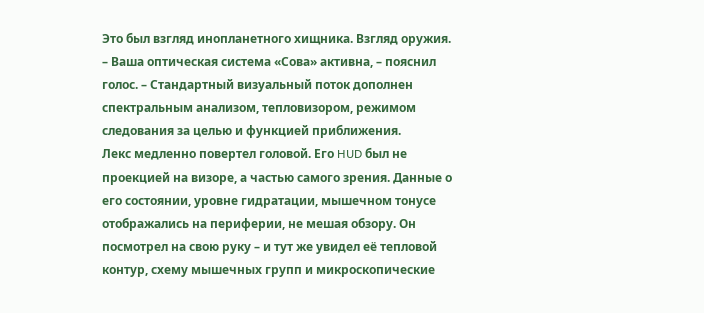Это был взгляд инопланетного хищника. Взгляд оружия.
– Ваша оптическая система «Сова» активна, – пояснил голос. – Стандартный визуальный поток дополнен спектральным анализом, тепловизором, режимом следования за целью и функцией приближения.
Лекс медленно повертел головой. Его HUD был не проекцией на визоре, а частью самого зрения. Данные о его состоянии, уровне гидратации, мышечном тонусе отображались на периферии, не мешая обзору. Он посмотрел на свою руку – и тут же увидел её тепловой контур, схему мышечных групп и микроскопические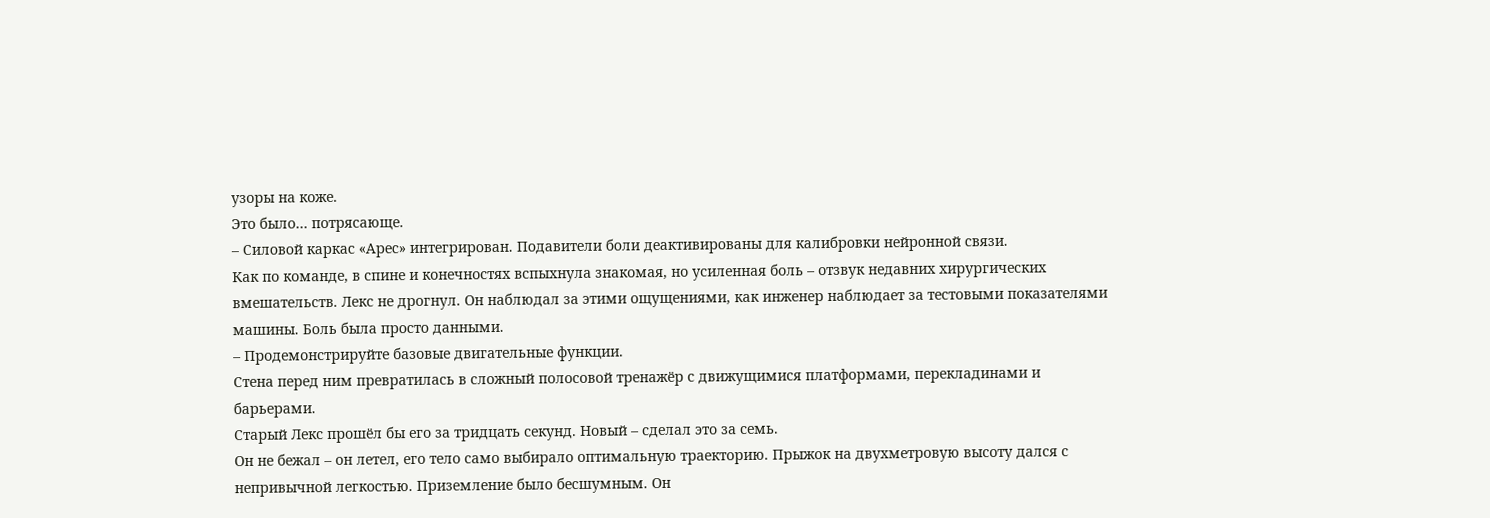узоры на коже.
Это было… потрясающе.
– Силовой каркас «Арес» интегрирован. Подавители боли деактивированы для калибровки нейронной связи.
Как по команде, в спине и конечностях вспыхнула знакомая, но усиленная боль – отзвук недавних хирургических вмешательств. Лекс не дрогнул. Он наблюдал за этими ощущениями, как инженер наблюдает за тестовыми показателями машины. Боль была просто данными.
– Продемонстрируйте базовые двигательные функции.
Стена перед ним превратилась в сложный полосовой тренажёр с движущимися платформами, перекладинами и барьерами.
Старый Лекс прошёл бы его за тридцать секунд. Новый – сделал это за семь.
Он не бежал – он летел, его тело само выбирало оптимальную траекторию. Прыжок на двухметровую высоту дался с непривычной легкостью. Приземление было бесшумным. Он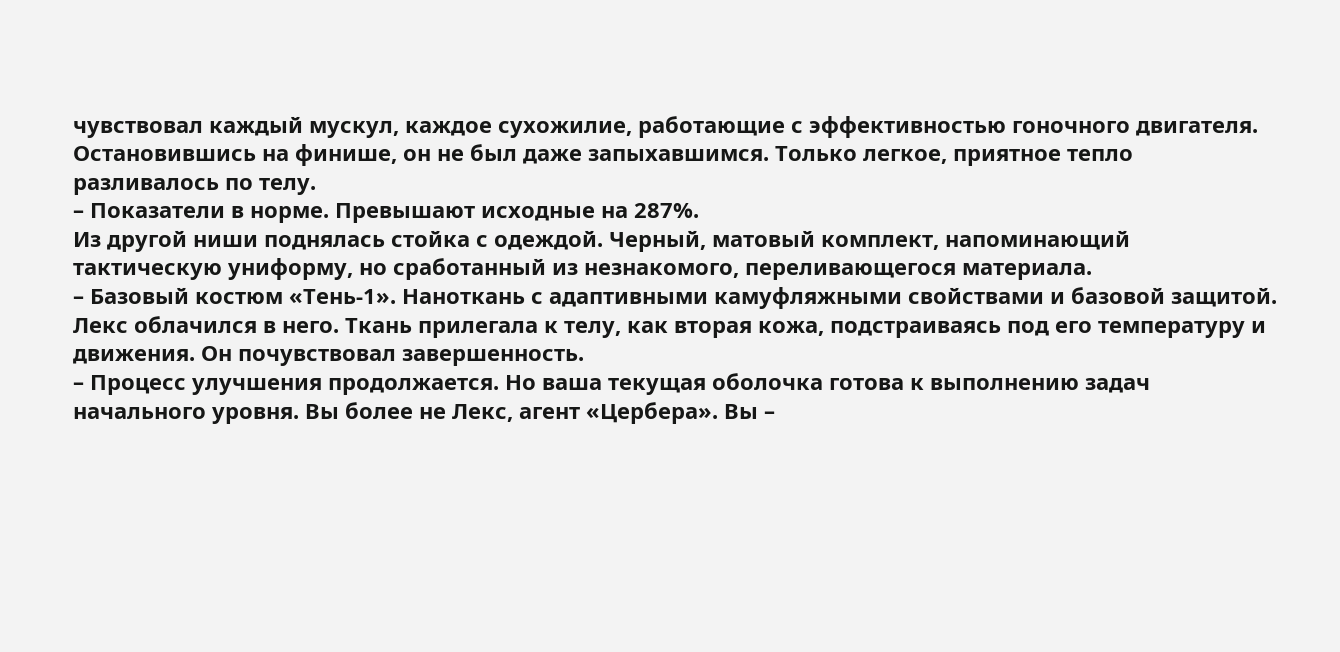чувствовал каждый мускул, каждое сухожилие, работающие с эффективностью гоночного двигателя.
Остановившись на финише, он не был даже запыхавшимся. Только легкое, приятное тепло разливалось по телу.
– Показатели в норме. Превышают исходные на 287%.
Из другой ниши поднялась стойка с одеждой. Черный, матовый комплект, напоминающий тактическую униформу, но сработанный из незнакомого, переливающегося материала.
– Базовый костюм «Тень-1». Наноткань с адаптивными камуфляжными свойствами и базовой защитой.
Лекс облачился в него. Ткань прилегала к телу, как вторая кожа, подстраиваясь под его температуру и движения. Он почувствовал завершенность.
– Процесс улучшения продолжается. Но ваша текущая оболочка готова к выполнению задач начального уровня. Вы более не Лекс, агент «Цербера». Вы –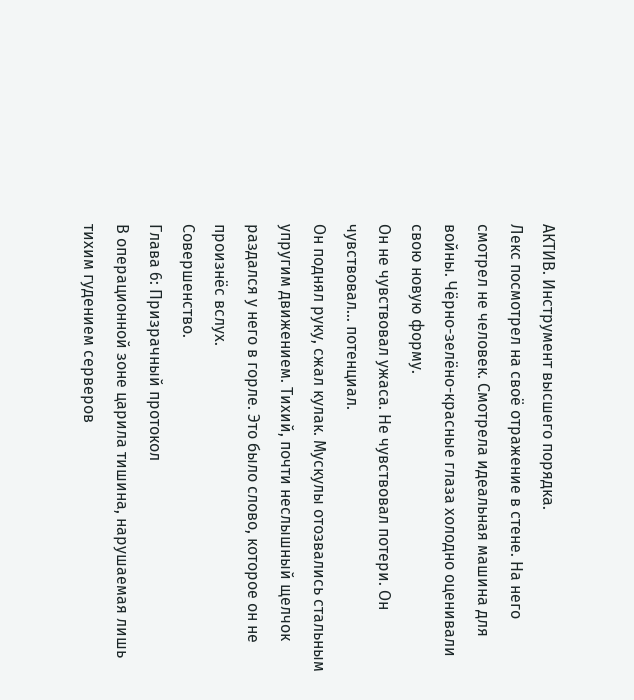АКТИВ. Инструмент высшего порядка.
Лекс посмотрел на своё отражение в стене. На него смотрел не человек. Смотрела идеальная машина для войны. Чёрно-зелёно-красные глаза холодно оценивали свою новую форму.
Он не чувствовал ужаса. Не чувствовал потери. Он чувствовал… потенциал.
Он поднял руку, сжал кулак. Мускулы отозвались стальным упругим движением. Тихий, почти неслышный щелчок раздался у него в горле. Это было слово, которое он не произнёс вслух.
Совершенство.
Глава 6: Призрачный протокол
В операционной зоне царила тишина, нарушаемая лишь тихим гудением серверов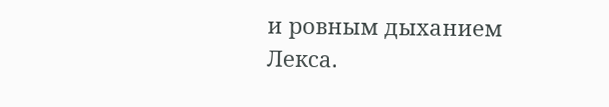и ровным дыханием Лекса.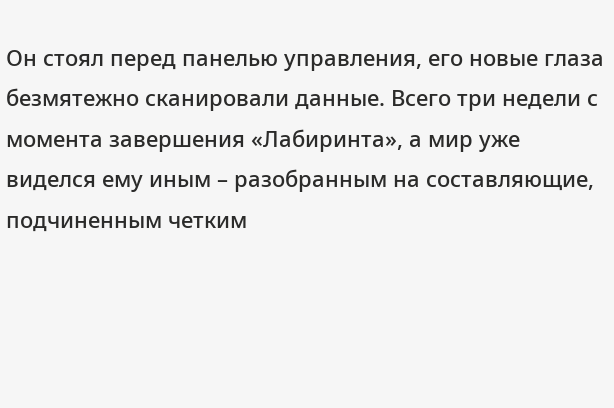Он стоял перед панелью управления, его новые глаза безмятежно сканировали данные. Всего три недели с момента завершения «Лабиринта», а мир уже виделся ему иным – разобранным на составляющие, подчиненным четким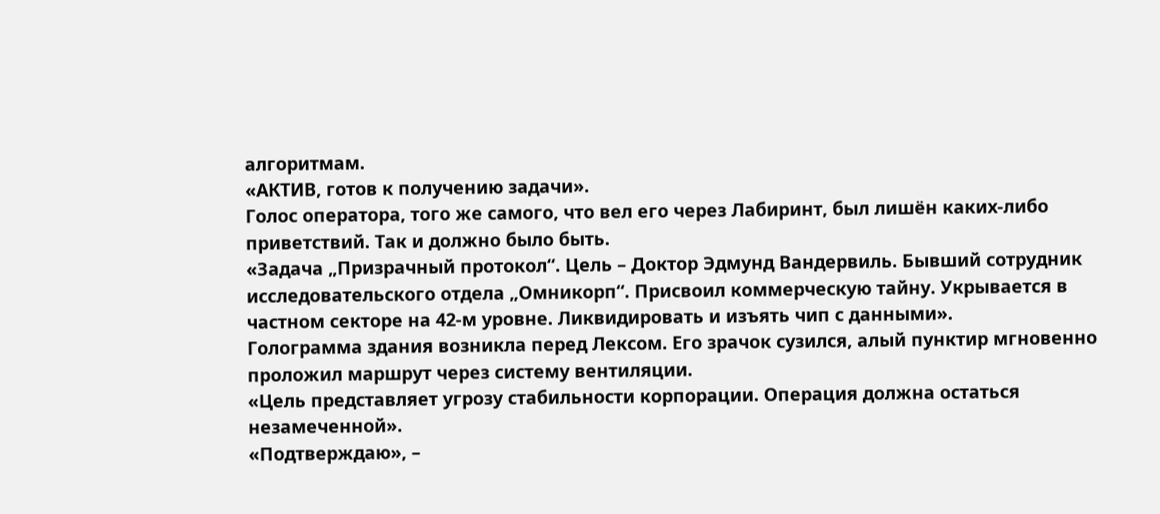алгоритмам.
«АКТИВ, готов к получению задачи».
Голос оператора, того же самого, что вел его через Лабиринт, был лишён каких-либо приветствий. Так и должно было быть.
«Задача „Призрачный протокол“. Цель – Доктор Эдмунд Вандервиль. Бывший сотрудник исследовательского отдела „Омникорп“. Присвоил коммерческую тайну. Укрывается в частном секторе на 42-м уровне. Ликвидировать и изъять чип с данными».
Голограмма здания возникла перед Лексом. Его зрачок сузился, алый пунктир мгновенно проложил маршрут через систему вентиляции.
«Цель представляет угрозу стабильности корпорации. Операция должна остаться незамеченной».
«Подтверждаю», –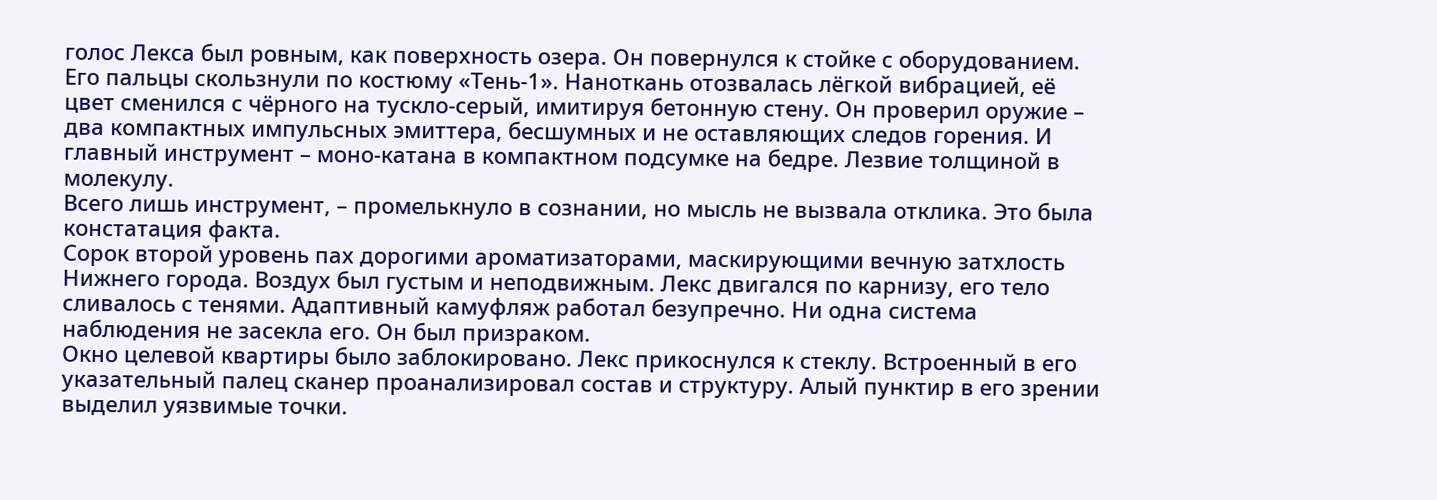голос Лекса был ровным, как поверхность озера. Он повернулся к стойке с оборудованием.
Его пальцы скользнули по костюму «Тень-1». Наноткань отозвалась лёгкой вибрацией, её цвет сменился с чёрного на тускло-серый, имитируя бетонную стену. Он проверил оружие – два компактных импульсных эмиттера, бесшумных и не оставляющих следов горения. И главный инструмент – моно-катана в компактном подсумке на бедре. Лезвие толщиной в молекулу.
Всего лишь инструмент, – промелькнуло в сознании, но мысль не вызвала отклика. Это была констатация факта.
Сорок второй уровень пах дорогими ароматизаторами, маскирующими вечную затхлость Нижнего города. Воздух был густым и неподвижным. Лекс двигался по карнизу, его тело сливалось с тенями. Адаптивный камуфляж работал безупречно. Ни одна система наблюдения не засекла его. Он был призраком.
Окно целевой квартиры было заблокировано. Лекс прикоснулся к стеклу. Встроенный в его указательный палец сканер проанализировал состав и структуру. Алый пунктир в его зрении выделил уязвимые точки.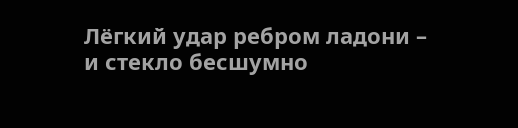Лёгкий удар ребром ладони – и стекло бесшумно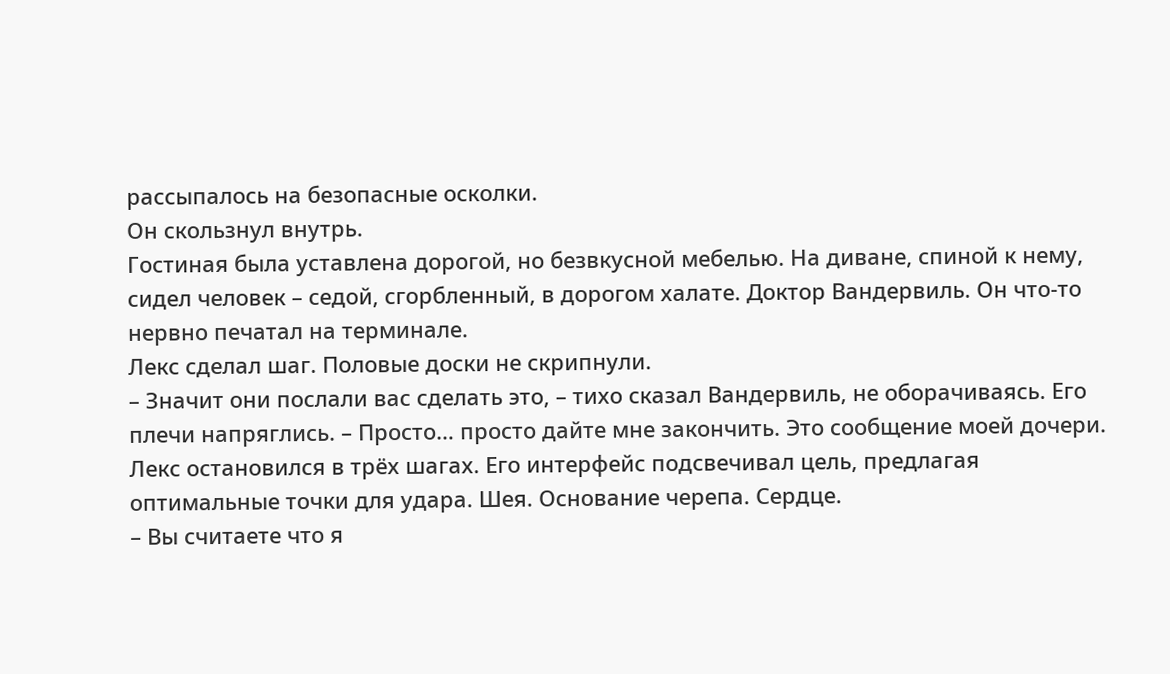рассыпалось на безопасные осколки.
Он скользнул внутрь.
Гостиная была уставлена дорогой, но безвкусной мебелью. На диване, спиной к нему, сидел человек – седой, сгорбленный, в дорогом халате. Доктор Вандервиль. Он что-то нервно печатал на терминале.
Лекс сделал шаг. Половые доски не скрипнули.
– Значит они послали вас сделать это, – тихо сказал Вандервиль, не оборачиваясь. Его плечи напряглись. – Просто… просто дайте мне закончить. Это сообщение моей дочери.
Лекс остановился в трёх шагах. Его интерфейс подсвечивал цель, предлагая оптимальные точки для удара. Шея. Основание черепа. Сердце.
– Вы считаете что я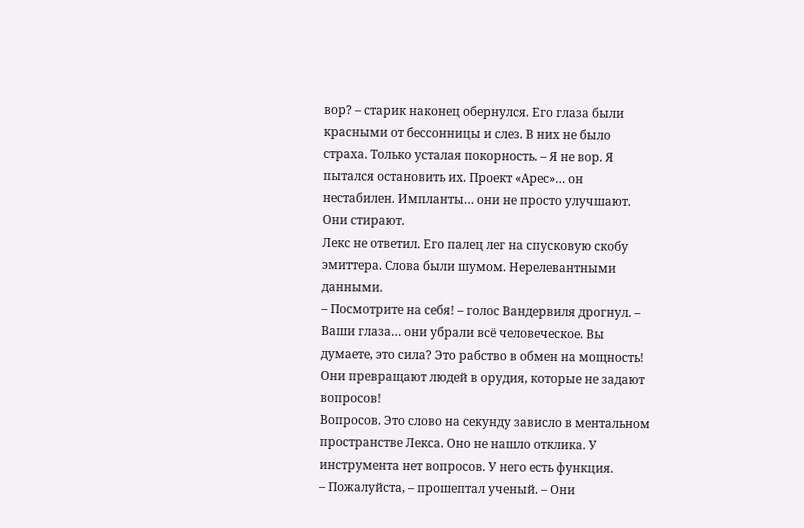вор? – старик наконец обернулся. Его глаза были красными от бессонницы и слез. В них не было страха. Только усталая покорность. – Я не вор. Я пытался остановить их. Проект «Арес»… он нестабилен. Импланты… они не просто улучшают. Они стирают.
Лекс не ответил. Его палец лег на спусковую скобу эмиттера. Слова были шумом. Нерелевантными данными.
– Посмотрите на себя! – голос Вандервиля дрогнул. – Ваши глаза… они убрали всё человеческое. Вы думаете, это сила? Это рабство в обмен на мощность! Они превращают людей в орудия, которые не задают вопросов!
Вопросов. Это слово на секунду зависло в ментальном пространстве Лекса. Оно не нашло отклика. У инструмента нет вопросов. У него есть функция.
– Пожалуйста, – прошептал ученый. – Они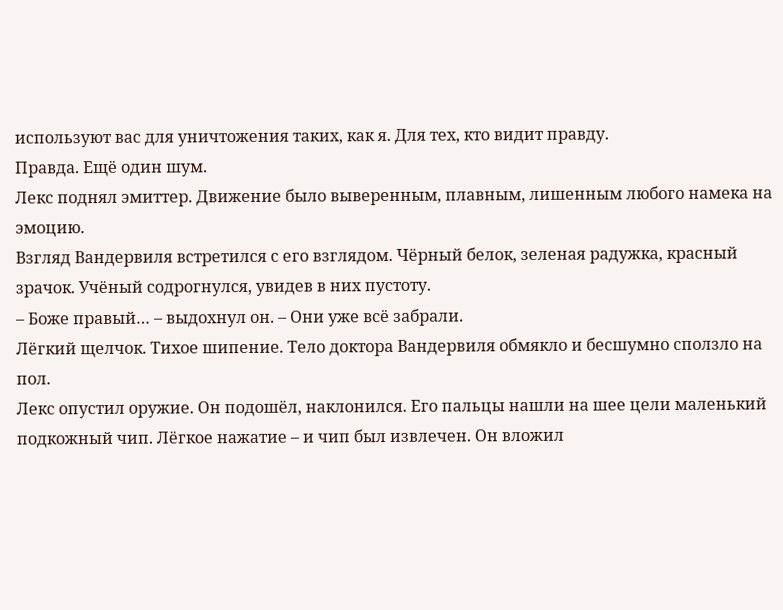используют вас для уничтожения таких, как я. Для тех, кто видит правду.
Правда. Ещё один шум.
Лекс поднял эмиттер. Движение было выверенным, плавным, лишенным любого намека на эмоцию.
Взгляд Вандервиля встретился с его взглядом. Чёрный белок, зеленая радужка, красный зрачок. Учёный содрогнулся, увидев в них пустоту.
– Боже правый… – выдохнул он. – Они уже всё забрали.
Лёгкий щелчок. Тихое шипение. Тело доктора Вандервиля обмякло и бесшумно сползло на пол.
Лекс опустил оружие. Он подошёл, наклонился. Его пальцы нашли на шее цели маленький подкожный чип. Лёгкое нажатие – и чип был извлечен. Он вложил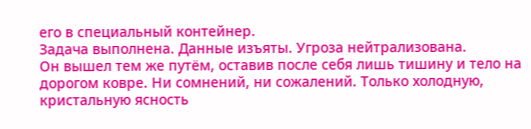его в специальный контейнер.
Задача выполнена. Данные изъяты. Угроза нейтрализована.
Он вышел тем же путём, оставив после себя лишь тишину и тело на дорогом ковре. Ни сомнений, ни сожалений. Только холодную, кристальную ясность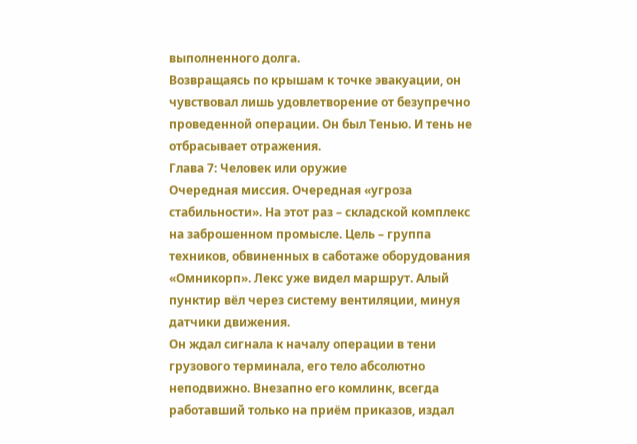выполненного долга.
Возвращаясь по крышам к точке эвакуации, он чувствовал лишь удовлетворение от безупречно проведенной операции. Он был Тенью. И тень не отбрасывает отражения.
Глава 7: Человек или оружие
Очередная миссия. Очередная «угроза стабильности». На этот раз – складской комплекс на заброшенном промысле. Цель – группа техников, обвиненных в саботаже оборудования «Омникорп». Лекс уже видел маршрут. Алый пунктир вёл через систему вентиляции, минуя датчики движения.
Он ждал сигнала к началу операции в тени грузового терминала, его тело абсолютно неподвижно. Внезапно его комлинк, всегда работавший только на приём приказов, издал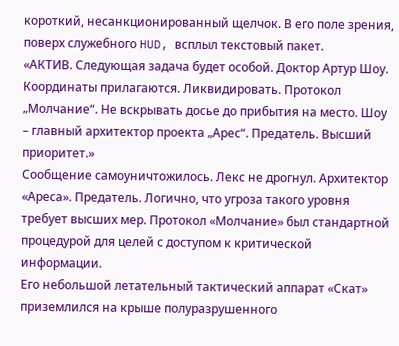короткий, несанкционированный щелчок. В его поле зрения, поверх служебного HUD, всплыл текстовый пакет.
«АКТИВ. Следующая задача будет особой. Доктор Артур Шоу. Координаты прилагаются. Ликвидировать. Протокол „Молчание“. Не вскрывать досье до прибытия на место. Шоу – главный архитектор проекта „Арес“. Предатель. Высший приоритет.»
Сообщение самоуничтожилось. Лекс не дрогнул. Архитектор «Ареса». Предатель. Логично, что угроза такого уровня требует высших мер. Протокол «Молчание» был стандартной процедурой для целей с доступом к критической информации.
Его небольшой летательный тактический аппарат «Скат» приземлился на крыше полуразрушенного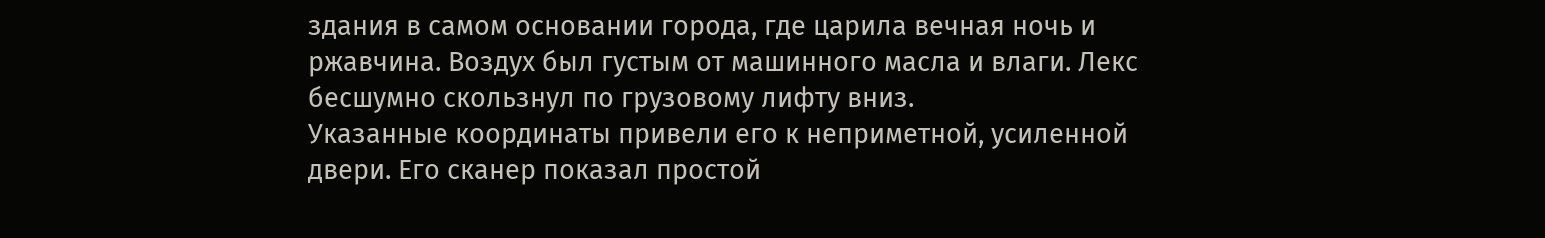здания в самом основании города, где царила вечная ночь и ржавчина. Воздух был густым от машинного масла и влаги. Лекс бесшумно скользнул по грузовому лифту вниз.
Указанные координаты привели его к неприметной, усиленной двери. Его сканер показал простой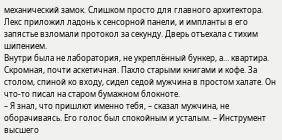механический замок. Слишком просто для главного архитектора. Лекс приложил ладонь к сенсорной панели, и импланты в его запястье взломали протокол за секунду. Дверь отъехала с тихим шипением.
Внутри была не лаборатория, не укреплённый бункер, а… квартира. Скромная, почти аскетичная. Пахло старыми книгами и кофе. За столом, спиной ко входу, сидел седой мужчина в простом халате. Он что-то писал на старом бумажном блокноте.
– Я знал, что пришлют именно тебя, – сказал мужчина, не оборачиваясь. Его голос был спокойным и усталым. – Инструмент высшего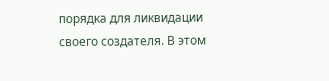порядка для ликвидации своего создателя. В этом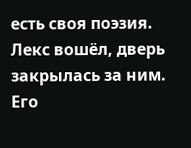есть своя поэзия.
Лекс вошёл, дверь закрылась за ним. Его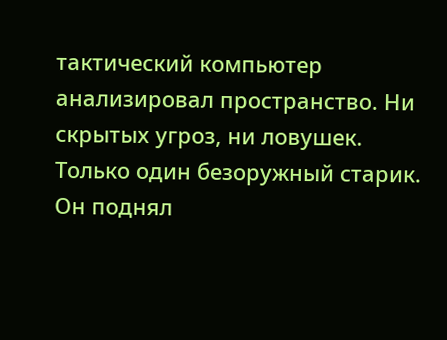тактический компьютер анализировал пространство. Ни скрытых угроз, ни ловушек. Только один безоружный старик. Он поднял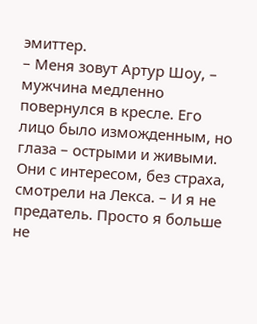эмиттер.
– Меня зовут Артур Шоу, – мужчина медленно повернулся в кресле. Его лицо было изможденным, но глаза – острыми и живыми. Они с интересом, без страха, смотрели на Лекса. – И я не предатель. Просто я больше не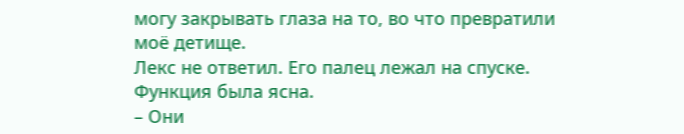могу закрывать глаза на то, во что превратили моё детище.
Лекс не ответил. Его палец лежал на спуске. Функция была ясна.
– Они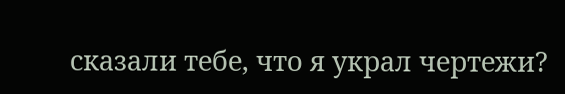сказали тебе, что я украл чертежи?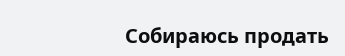Собираюсь продать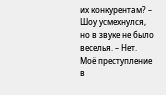их конкурентам? – Шоу усмехнулся, но в звуке не было веселья. – Нет. Моё преступление в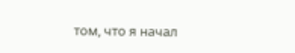том, что я начал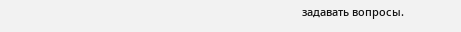задавать вопросы.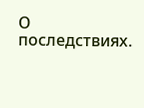О последствиях.